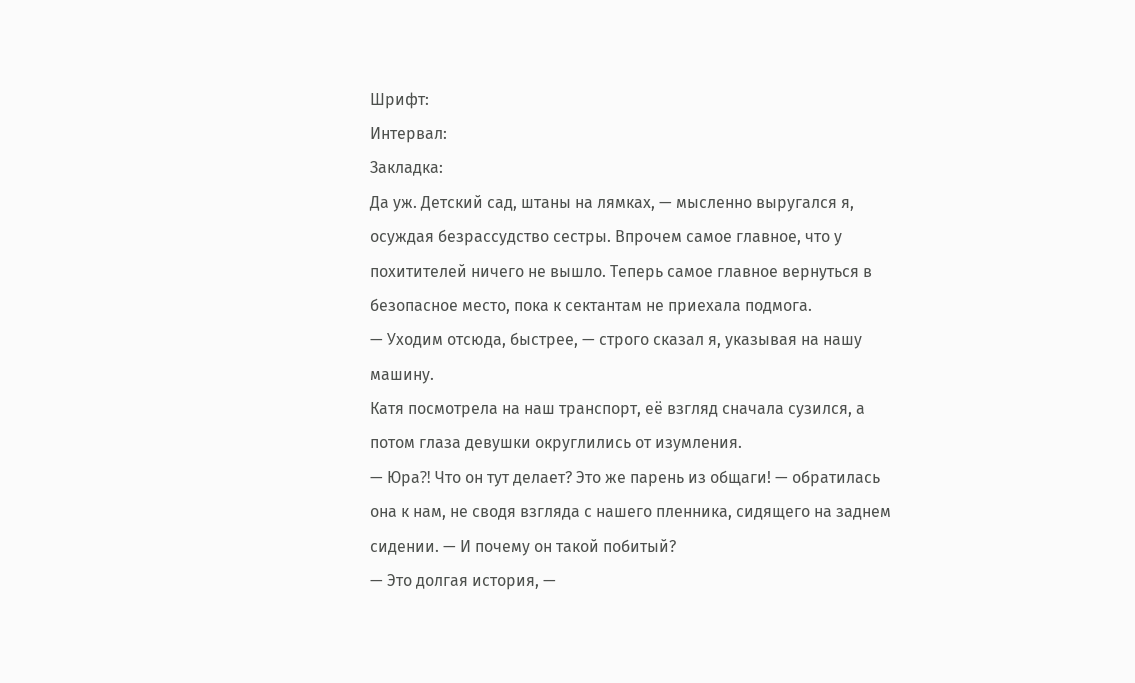Шрифт:
Интервал:
Закладка:
Да уж. Детский сад, штаны на лямках, — мысленно выругался я, осуждая безрассудство сестры. Впрочем самое главное, что у похитителей ничего не вышло. Теперь самое главное вернуться в безопасное место, пока к сектантам не приехала подмога.
— Уходим отсюда, быстрее, — строго сказал я, указывая на нашу машину.
Катя посмотрела на наш транспорт, её взгляд сначала сузился, а потом глаза девушки округлились от изумления.
— Юра⁈ Что он тут делает? Это же парень из общаги! — обратилась она к нам, не сводя взгляда с нашего пленника, сидящего на заднем сидении. — И почему он такой побитый?
— Это долгая история, —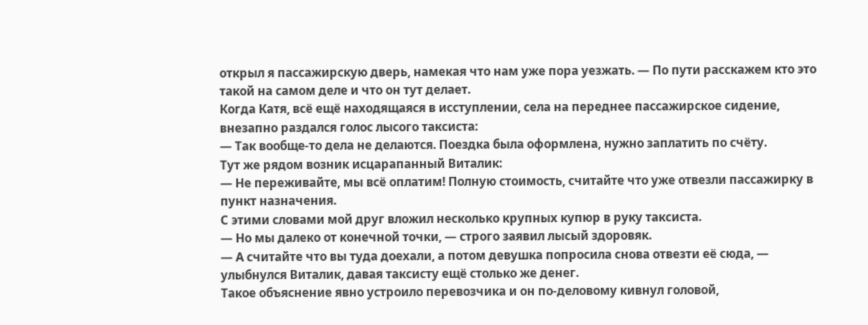открыл я пассажирскую дверь, намекая что нам уже пора уезжать. — По пути расскажем кто это такой на самом деле и что он тут делает.
Когда Катя, всё ещё находящаяся в исступлении, села на переднее пассажирское сидение, внезапно раздался голос лысого таксиста:
— Так вообще-то дела не делаются. Поездка была оформлена, нужно заплатить по счёту.
Тут же рядом возник исцарапанный Виталик:
— Не переживайте, мы всё оплатим! Полную стоимость, считайте что уже отвезли пассажирку в пункт назначения.
С этими словами мой друг вложил несколько крупных купюр в руку таксиста.
— Но мы далеко от конечной точки, — строго заявил лысый здоровяк.
— А считайте что вы туда доехали, а потом девушка попросила снова отвезти её сюда, — улыбнулся Виталик, давая таксисту ещё столько же денег.
Такое объяснение явно устроило перевозчика и он по-деловому кивнул головой,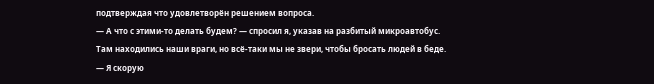подтверждая что удовлетворён решением вопроса.
— А что с этими-то делать будем? — спросил я, указав на разбитый микроавтобус.
Там находились наши враги, но всё-таки мы не звери, чтобы бросать людей в беде.
— Я скорую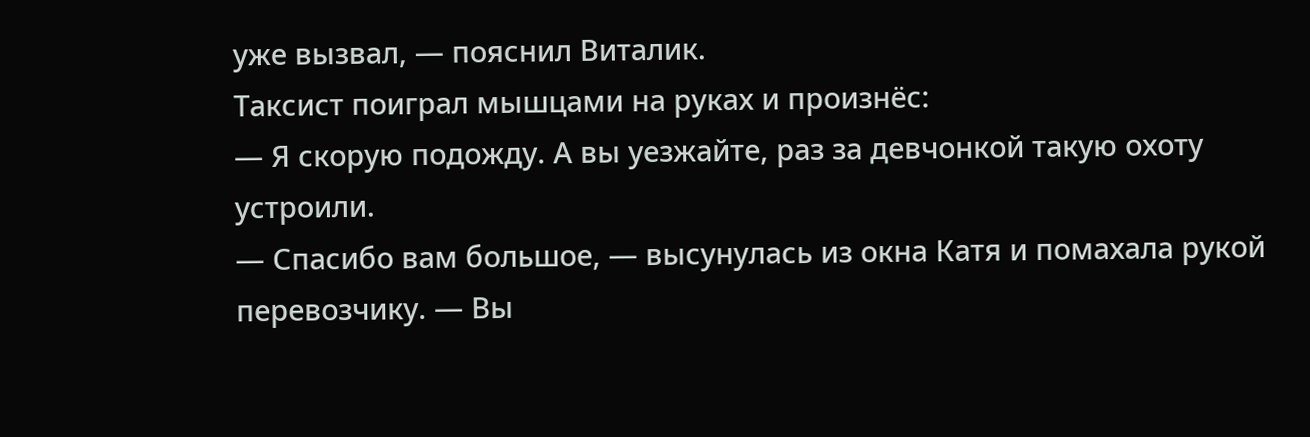уже вызвал, — пояснил Виталик.
Таксист поиграл мышцами на руках и произнёс:
— Я скорую подожду. А вы уезжайте, раз за девчонкой такую охоту устроили.
— Спасибо вам большое, — высунулась из окна Катя и помахала рукой перевозчику. — Вы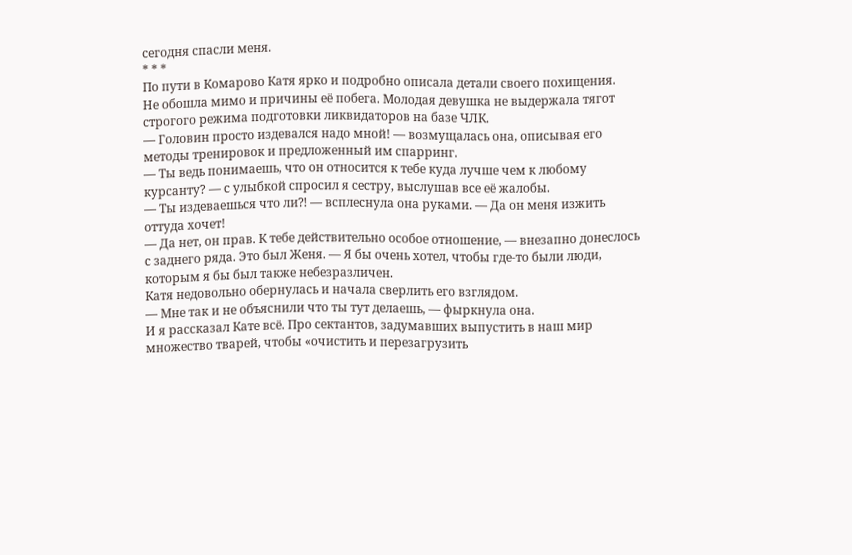сегодня спасли меня.
* * *
По пути в Комарово Катя ярко и подробно описала детали своего похищения.
Не обошла мимо и причины её побега. Молодая девушка не выдержала тягот строгого режима подготовки ликвидаторов на базе ЧЛК.
— Головин просто издевался надо мной! — возмущалась она, описывая его методы тренировок и предложенный им спарринг.
— Ты ведь понимаешь, что он относится к тебе куда лучше чем к любому курсанту? — с улыбкой спросил я сестру, выслушав все её жалобы.
— Ты издеваешься что ли⁈ — всплеснула она руками. — Да он меня изжить оттуда хочет!
— Да нет, он прав. К тебе действительно особое отношение, — внезапно донеслось с заднего ряда. Это был Женя. — Я бы очень хотел, чтобы где-то были люди, которым я бы был также небезразличен.
Катя недовольно обернулась и начала сверлить его взглядом.
— Мне так и не объяснили что ты тут делаешь, — фыркнула она.
И я рассказал Кате всё. Про сектантов, задумавших выпустить в наш мир множество тварей, чтобы «очистить и перезагрузить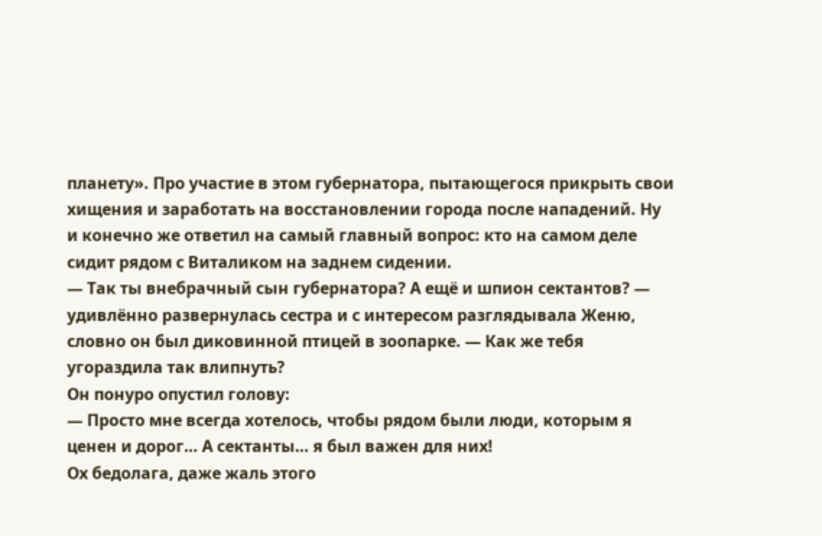планету». Про участие в этом губернатора, пытающегося прикрыть свои хищения и заработать на восстановлении города после нападений. Ну и конечно же ответил на самый главный вопрос: кто на самом деле сидит рядом с Виталиком на заднем сидении.
— Так ты внебрачный сын губернатора? А ещё и шпион сектантов? — удивлённо развернулась сестра и с интересом разглядывала Женю, словно он был диковинной птицей в зоопарке. — Как же тебя угораздила так влипнуть?
Он понуро опустил голову:
— Просто мне всегда хотелось, чтобы рядом были люди, которым я ценен и дорог… А сектанты… я был важен для них!
Ох бедолага, даже жаль этого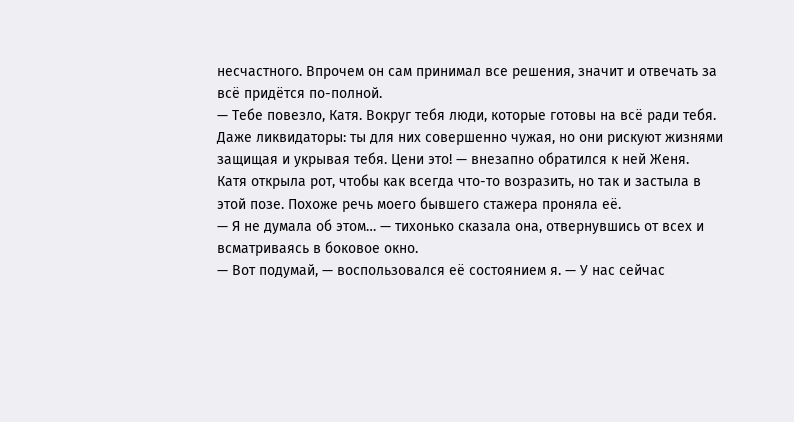несчастного. Впрочем он сам принимал все решения, значит и отвечать за всё придётся по-полной.
— Тебе повезло, Катя. Вокруг тебя люди, которые готовы на всё ради тебя. Даже ликвидаторы: ты для них совершенно чужая, но они рискуют жизнями защищая и укрывая тебя. Цени это! — внезапно обратился к ней Женя.
Катя открыла рот, чтобы как всегда что-то возразить, но так и застыла в этой позе. Похоже речь моего бывшего стажера проняла её.
— Я не думала об этом… — тихонько сказала она, отвернувшись от всех и всматриваясь в боковое окно.
— Вот подумай, — воспользовался её состоянием я. — У нас сейчас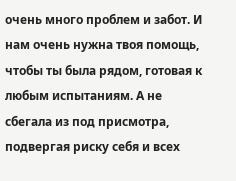очень много проблем и забот. И нам очень нужна твоя помощь, чтобы ты была рядом, готовая к любым испытаниям. А не сбегала из под присмотра, подвергая риску себя и всех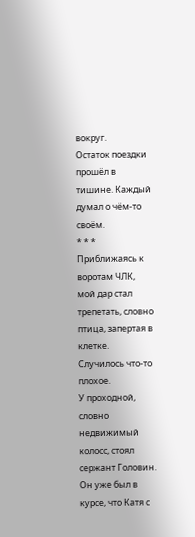вокруг.
Остаток поездки прошёл в тишине. Каждый думал о чём-то своём.
* * *
Приближаясь к воротам ЧЛК, мой дар стал трепетать, словно птица, запертая в клетке. Случилось что-то плохое.
У проходной, словно недвижимый колосс, стоял сержант Головин. Он уже был в курсе, что Катя с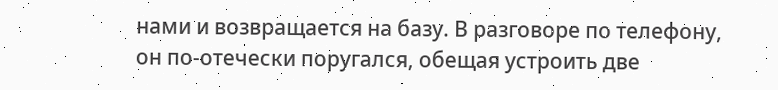нами и возвращается на базу. В разговоре по телефону, он по-отечески поругался, обещая устроить две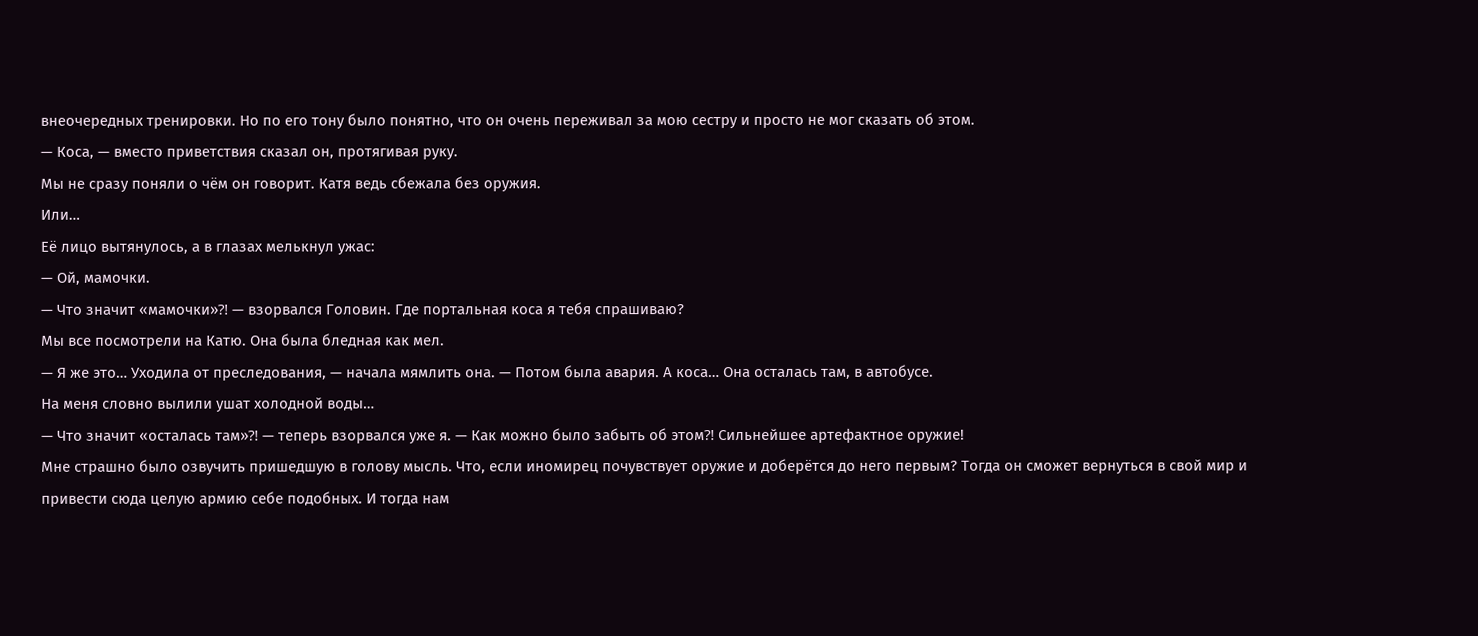внеочередных тренировки. Но по его тону было понятно, что он очень переживал за мою сестру и просто не мог сказать об этом.
— Коса, — вместо приветствия сказал он, протягивая руку.
Мы не сразу поняли о чём он говорит. Катя ведь сбежала без оружия.
Или…
Её лицо вытянулось, а в глазах мелькнул ужас:
— Ой, мамочки.
— Что значит «мамочки»⁈ — взорвался Головин. Где портальная коса я тебя спрашиваю?
Мы все посмотрели на Катю. Она была бледная как мел.
— Я же это… Уходила от преследования, — начала мямлить она. — Потом была авария. А коса… Она осталась там, в автобусе.
На меня словно вылили ушат холодной воды…
— Что значит «осталась там»⁈ — теперь взорвался уже я. — Как можно было забыть об этом⁈ Сильнейшее артефактное оружие!
Мне страшно было озвучить пришедшую в голову мысль. Что, если иномирец почувствует оружие и доберётся до него первым? Тогда он сможет вернуться в свой мир и привести сюда целую армию себе подобных. И тогда нам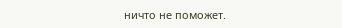ничто не поможет.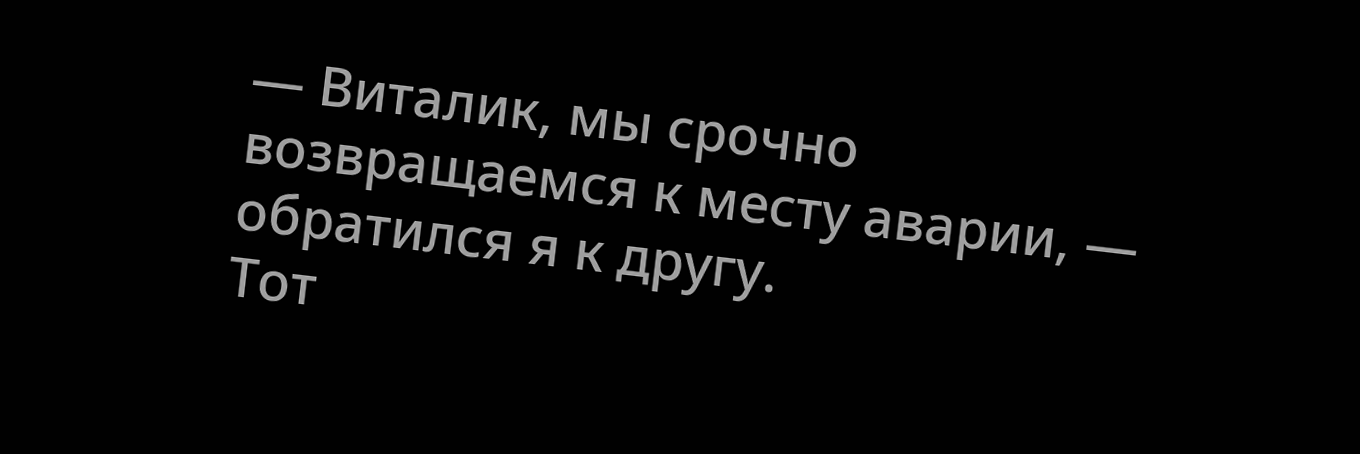— Виталик, мы срочно возвращаемся к месту аварии, — обратился я к другу.
Тот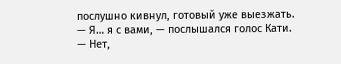послушно кивнул, готовый уже выезжать.
— Я… я с вами, — послышался голос Кати.
— Нет,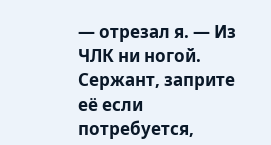— отрезал я. — Из ЧЛК ни ногой. Сержант, заприте её если потребуется,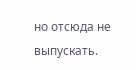но отсюда не выпускать.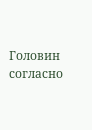Головин согласно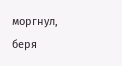моргнул, беря